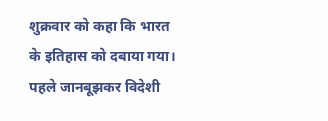शुक्रवार को कहा कि भारत के इतिहास को दबाया गया। पहले जानबूझकर विदेशी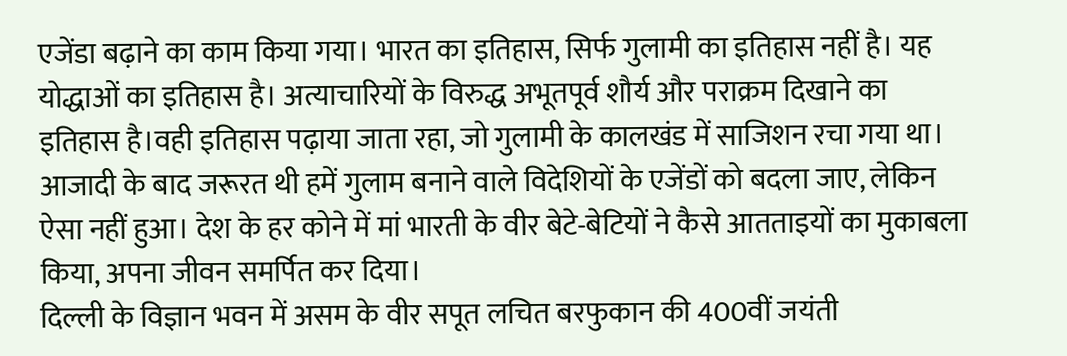एजेंडा बढ़ाने का काम किया गया। भारत का इतिहास, सिर्फ गुलामी का इतिहास नहीं है। यह योद्धाओं का इतिहास है। अत्याचारियों के विरुद्ध अभूतपूर्व शौर्य और पराक्रम दिखाने का इतिहास है।वही इतिहास पढ़ाया जाता रहा, जो गुलामी के कालखंड में साजिशन रचा गया था। आजादी के बाद जरूरत थी हमें गुलाम बनाने वाले विदेशियों के एजेंडों को बदला जाए, लेकिन ऐसा नहीं हुआ। देश के हर कोने में मां भारती के वीर बेटे-बेटियों ने कैसे आतताइयों का मुकाबला किया, अपना जीवन समर्पित कर दिया।
दिल्ली के विज्ञान भवन में असम के वीर सपूत लचित बरफुकान की 400वीं जयंती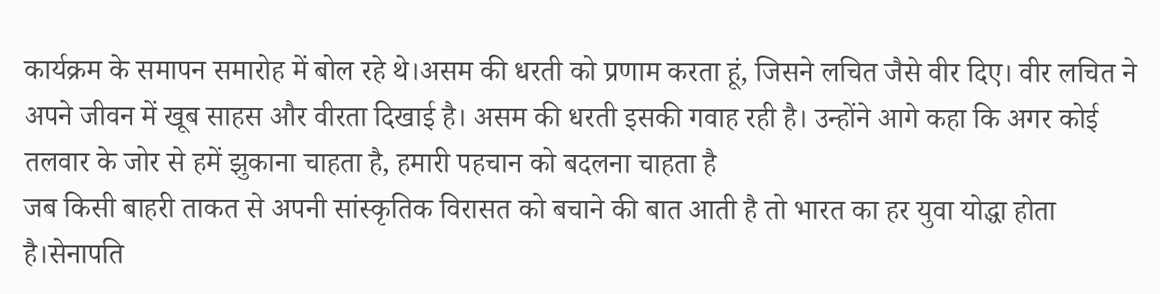कार्यक्रम के समापन समारोह में बोल रहे थे।असम की धरती को प्रणाम करता हूं, जिसने लचित जैसे वीर दिए। वीर लचित ने अपने जीवन में खूब साहस और वीरता दिखाई है। असम की धरती इसकी गवाह रही है। उन्होंने आगे कहा कि अगर कोई तलवार के जोर से हमें झुकाना चाहता है, हमारी पहचान को बदलना चाहता है
जब किसी बाहरी ताकत से अपनी सांस्कृतिक विरासत को बचाने की बात आती है तो भारत का हर युवा योद्धा होता है।सेनापति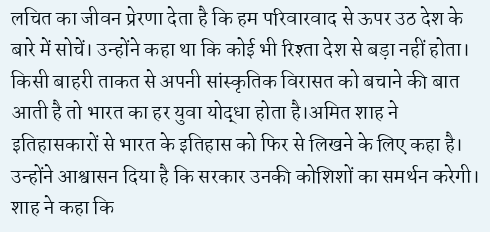लचित का जीवन प्रेरणा देता है कि हम परिवारवाद से ऊपर उठ देश के बारे में सोचें। उन्होंने कहा था कि कोई भी रिश्ता देश से बड़ा नहीं होता। किसी बाहरी ताकत से अपनी सांस्कृतिक विरासत को बचाने की बात आती है तो भारत का हर युवा योद्धा होता है।अमित शाह ने इतिहासकारों से भारत के इतिहास को फिर से लिखने के लिए कहा है। उन्होंने आश्वासन दिया है कि सरकार उनकी कोशिशों का समर्थन करेगी। शाह ने कहा कि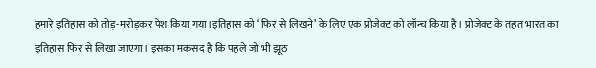हमारे इतिहास को तोड़-मरोड़कर पेश किया गया।इतिहास को ‘फिर से लिखने’ के लिए एक प्रोजेक्ट को लॉन्च किया है। प्रोजेक्ट के तहत भारत का इतिहास फिर से लिखा जाएगा। इसका मकसद है कि पहले जो भी झूठ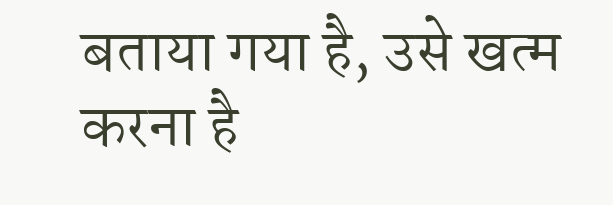बताया गया है, उसे खत्म करना है